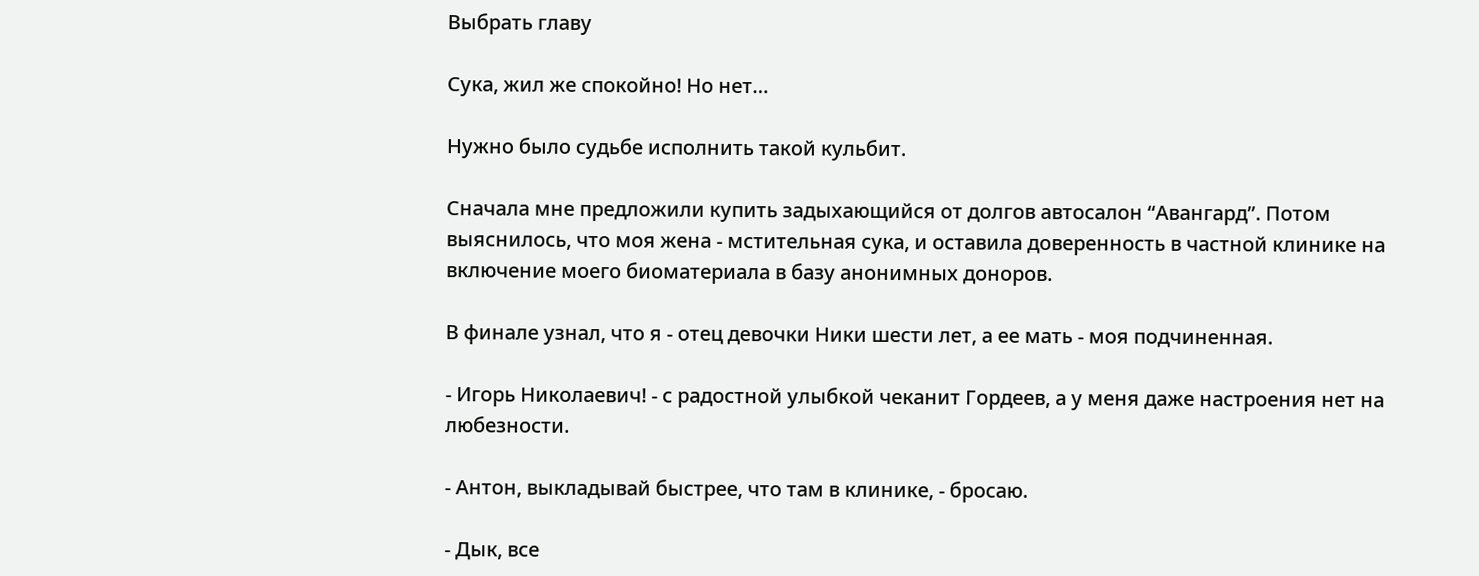Выбрать главу

Сука, жил же спокойно! Но нет…

Нужно было судьбе исполнить такой кульбит.

Сначала мне предложили купить задыхающийся от долгов автосалон “Авангард”. Потом выяснилось, что моя жена - мстительная сука, и оставила доверенность в частной клинике на включение моего биоматериала в базу анонимных доноров.

В финале узнал, что я - отец девочки Ники шести лет, а ее мать - моя подчиненная.

- Игорь Николаевич! - с радостной улыбкой чеканит Гордеев, а у меня даже настроения нет на любезности.

- Антон, выкладывай быстрее, что там в клинике, - бросаю.

- Дык, все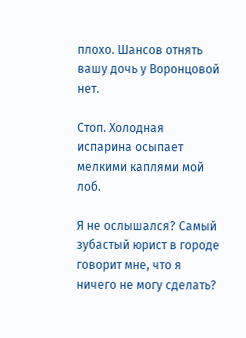плохо. Шансов отнять вашу дочь у Воронцовой нет.

Стоп. Холодная испарина осыпает мелкими каплями мой лоб.

Я не ослышался? Самый зубастый юрист в городе говорит мне, что я ничего не могу сделать?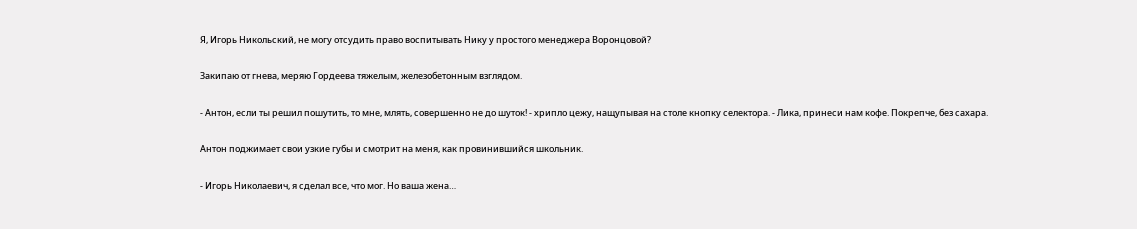Я, Игорь Никольский, не могу отсудить право воспитывать Нику у простого менеджера Воронцовой?

Закипаю от гнева, меряю Гордеева тяжелым, железобетонным взглядом.

- Антон, если ты решил пошутить, то мне, млять, совершенно не до шуток! - хрипло цежу, нащупывая на столе кнопку селектора. - Лика, принеси нам кофе. Покрепче, без сахара.

Антон поджимает свои узкие губы и смотрит на меня, как провинившийся школьник.

- Игорь Николаевич, я сделал все, что мог. Но ваша жена…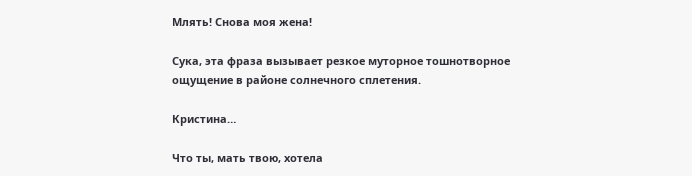Млять! Снова моя жена!

Сука, эта фраза вызывает резкое муторное тошнотворное ощущение в районе солнечного сплетения.

Кристина…

Что ты, мать твою, хотела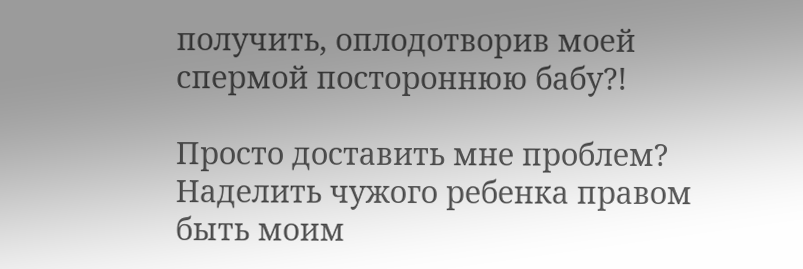получить, оплодотворив моей спермой постороннюю бабу?!

Просто доставить мне проблем? Наделить чужого ребенка правом быть моим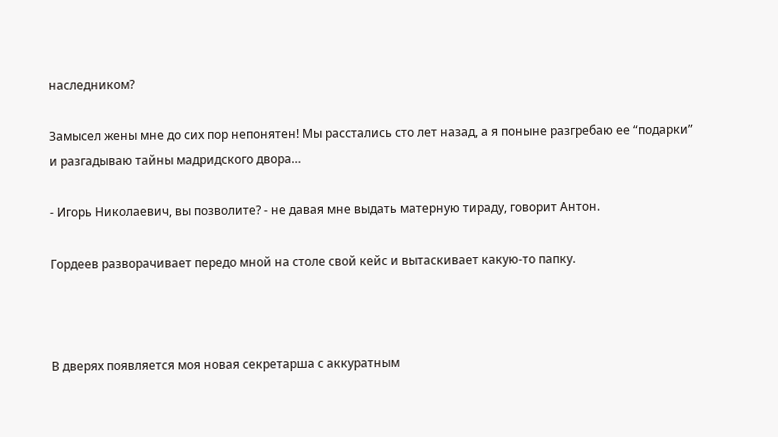наследником?

Замысел жены мне до сих пор непонятен! Мы расстались сто лет назад, а я поныне разгребаю ее “подарки” и разгадываю тайны мадридского двора…

- Игорь Николаевич, вы позволите? - не давая мне выдать матерную тираду, говорит Антон.

Гордеев разворачивает передо мной на столе свой кейс и вытаскивает какую-то папку.



В дверях появляется моя новая секретарша с аккуратным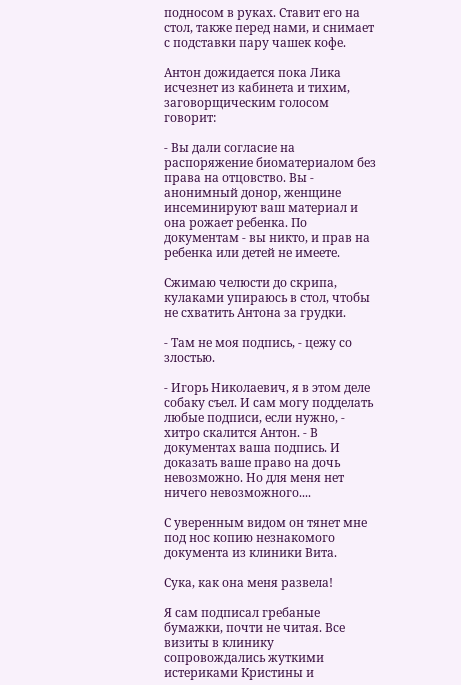подносом в руках. Ставит его на стол, также перед нами, и снимает с подставки пару чашек кофе.

Антон дожидается пока Лика исчезнет из кабинета и тихим, заговорщическим голосом говорит:

- Вы дали согласие на распоряжение биоматериалом без права на отцовство. Вы - анонимный донор, женщине инсеминируют ваш материал и она рожает ребенка. По документам - вы никто, и прав на ребенка или детей не имеете.

Сжимаю челюсти до скрипа, кулаками упираюсь в стол, чтобы не схватить Антона за грудки.

- Там не моя подпись, - цежу со злостью.

- Игорь Николаевич, я в этом деле собаку съел. И сам могу подделать любые подписи, если нужно, - хитро скалится Антон. - В документах ваша подпись. И доказать ваше право на дочь невозможно. Но для меня нет ничего невозможного....

С уверенным видом он тянет мне под нос копию незнакомого документа из клиники Вита.

Сука, как она меня развела!

Я сам подписал гребаные бумажки, почти не читая. Все визиты в клинику сопровождались жуткими истериками Кристины и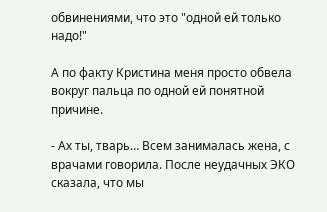обвинениями, что это "одной ей только надо!"

А по факту Кристина меня просто обвела вокруг пальца по одной ей понятной причине.

- Ах ты, тварь… Всем занималась жена, с врачами говорила. После неудачных ЭКО сказала, что мы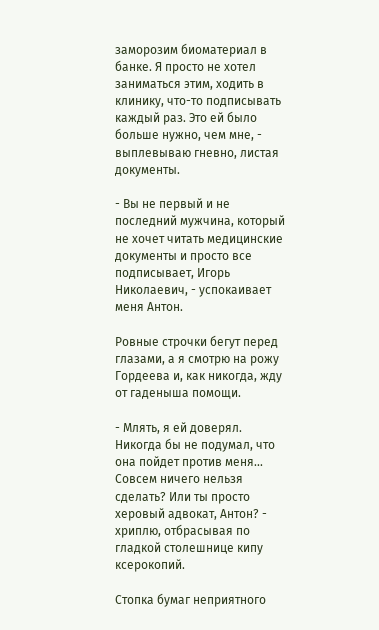заморозим биоматериал в банке. Я просто не хотел заниматься этим, ходить в клинику, что-то подписывать каждый раз. Это ей было больше нужно, чем мне, - выплевываю гневно, листая документы.

- Вы не первый и не последний мужчина, который не хочет читать медицинские документы и просто все подписывает, Игорь Николаевич, - успокаивает меня Антон.

Ровные строчки бегут перед глазами, а я смотрю на рожу Гордеева и, как никогда, жду от гаденыша помощи.

- Млять, я ей доверял. Никогда бы не подумал, что она пойдет против меня... Совсем ничего нельзя сделать? Или ты просто херовый адвокат, Антон? - хриплю, отбрасывая по гладкой столешнице кипу ксерокопий.

Стопка бумаг неприятного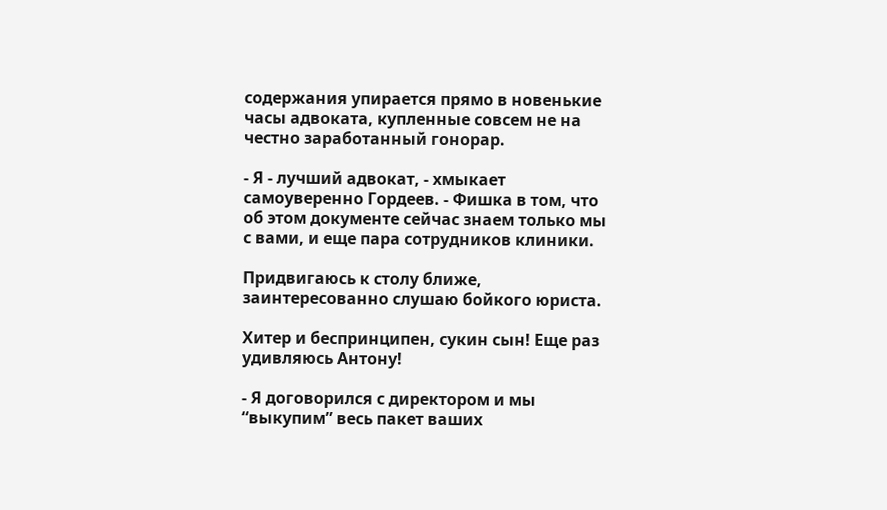содержания упирается прямо в новенькие часы адвоката, купленные совсем не на честно заработанный гонорар.

- Я - лучший адвокат, - хмыкает самоуверенно Гордеев. - Фишка в том, что об этом документе сейчас знаем только мы с вами, и еще пара сотрудников клиники.

Придвигаюсь к столу ближе, заинтересованно слушаю бойкого юриста.

Хитер и беспринципен, сукин сын! Еще раз удивляюсь Антону!

- Я договорился с директором и мы “выкупим” весь пакет ваших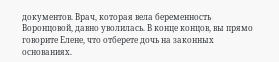документов. Врач, которая вела беременность Воронцовой, давно уволилась. В конце концов, вы прямо говорите Елене, что отберете дочь на законных основаниях.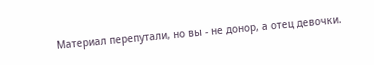Материал перепутали, но вы - не донор, а отец девочки.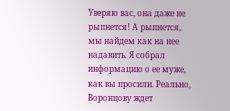Уверяю вас, она даже не рыпнется! А рыпнется, мы найдем как на нее надавить. Я собрал информацию о ее муже, как вы просили. Реально, Воронцову ждет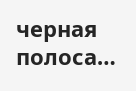черная полоса…